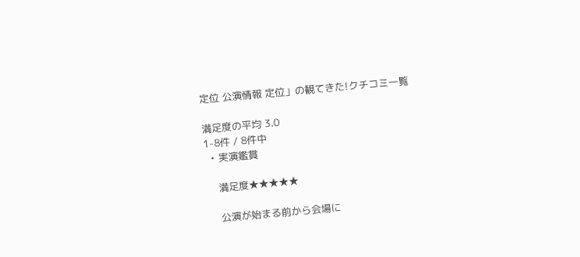定位 公演情報 定位」の観てきた!クチコミ一覧

満足度の平均 3.0
1-8件 / 8件中
  • 実演鑑賞

    満足度★★★★★

    公演が始まる前から会場に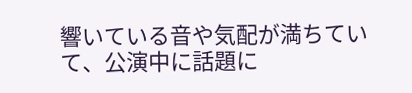響いている音や気配が満ちていて、公演中に話題に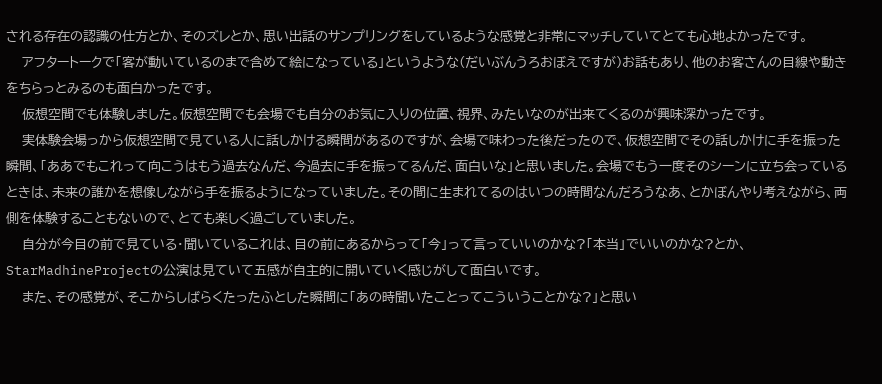される存在の認識の仕方とか、そのズレとか、思い出話のサンプリングをしているような感覚と非常にマッチしていてとても心地よかったです。
    アフタートークで「客が動いているのまで含めて絵になっている」というような(だいぶんうろおぼえですが)お話もあり、他のお客さんの目線や動きをちらっとみるのも面白かったです。
    仮想空間でも体験しました。仮想空間でも会場でも自分のお気に入りの位置、視界、みたいなのが出来てくるのが興味深かったです。
    実体験会場っから仮想空間で見ている人に話しかける瞬間があるのですが、会場で味わった後だったので、仮想空間でその話しかけに手を振った瞬間、「ああでもこれって向こうはもう過去なんだ、今過去に手を振ってるんだ、面白いな」と思いました。会場でもう一度そのシーンに立ち会っているときは、未来の誰かを想像しながら手を振るようになっていました。その間に生まれてるのはいつの時間なんだろうなあ、とかぼんやり考えながら、両側を体験することもないので、とても楽しく過ごしていました。
    自分が今目の前で見ている・聞いているこれは、目の前にあるからって「今」って言っていいのかな?「本当」でいいのかな?とか、StarMadhineProjectの公演は見ていて五感が自主的に開いていく感じがして面白いです。
    また、その感覚が、そこからしばらくたったふとした瞬間に「あの時聞いたことってこういうことかな?」と思い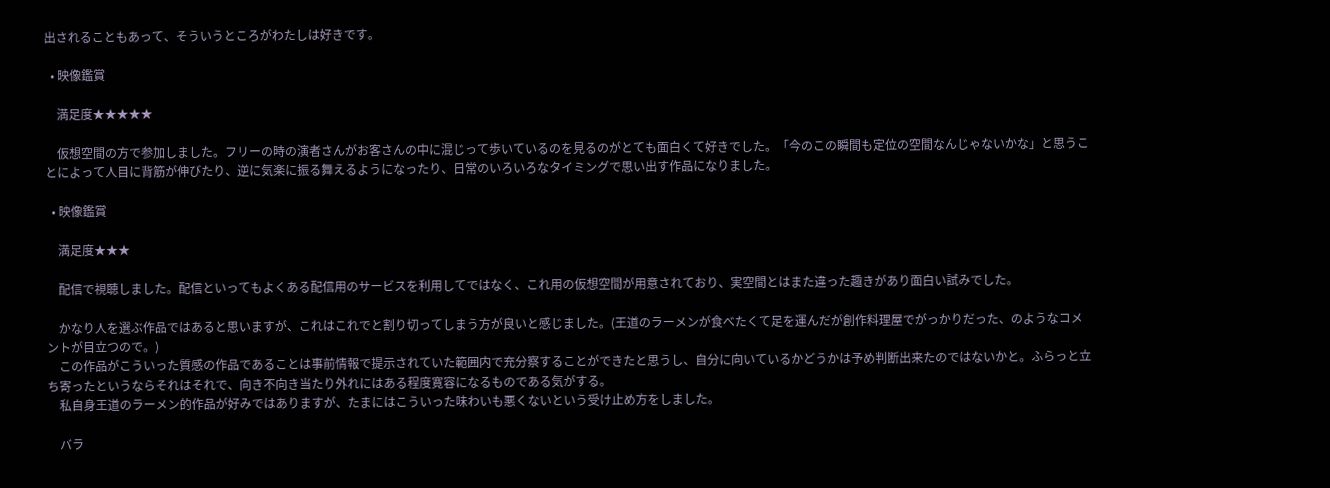出されることもあって、そういうところがわたしは好きです。

  • 映像鑑賞

    満足度★★★★★

    仮想空間の方で参加しました。フリーの時の演者さんがお客さんの中に混じって歩いているのを見るのがとても面白くて好きでした。「今のこの瞬間も定位の空間なんじゃないかな」と思うことによって人目に背筋が伸びたり、逆に気楽に振る舞えるようになったり、日常のいろいろなタイミングで思い出す作品になりました。

  • 映像鑑賞

    満足度★★★

    配信で視聴しました。配信といってもよくある配信用のサービスを利用してではなく、これ用の仮想空間が用意されており、実空間とはまた違った趣きがあり面白い試みでした。

    かなり人を選ぶ作品ではあると思いますが、これはこれでと割り切ってしまう方が良いと感じました。(王道のラーメンが食べたくて足を運んだが創作料理屋でがっかりだった、のようなコメントが目立つので。)
    この作品がこういった質感の作品であることは事前情報で提示されていた範囲内で充分察することができたと思うし、自分に向いているかどうかは予め判断出来たのではないかと。ふらっと立ち寄ったというならそれはそれで、向き不向き当たり外れにはある程度寛容になるものである気がする。
    私自身王道のラーメン的作品が好みではありますが、たまにはこういった味わいも悪くないという受け止め方をしました。

    バラ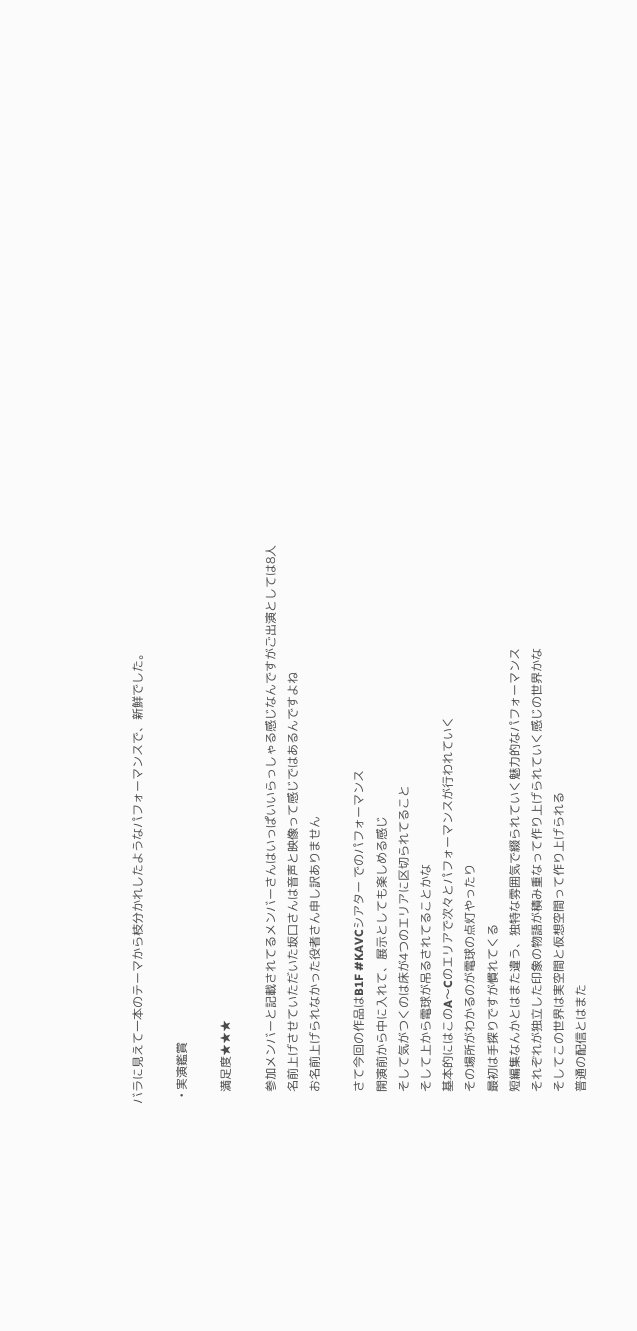バラに見えて一本のテーマから枝分かれしたようなパフォーマンスで、新鮮でした。

  • 実演鑑賞

    満足度★★★

    参加メンバーと記載されてるメンバーさんはいっぱいいらっしゃる感じなんですがご出演としては8人
    名前上げさせていただいた坂口さんは音声と映像って感じではあるんですよね
    お名前上げられなかった役者さん申し訳ありません

    さて今回の作品はB1F #KAVCシアター でのパフォーマンス
    開演前から中に入れて、展示としても楽しめる感じ
    そして気がつくのは床が4つのエリアに区切られてること
    そして上から電球が吊るされてることかな
    基本的にはこのA〜Cのエリアで次々とパフォーマンスが行われていく
    その場所がわかるのが電球の点灯やったり
    最初は手探りですが慣れてくる
    短編集なんかとはまた違う、独特な雰囲気で綴られていく魅力的なパフォーマンス
    それぞれが独立した印象の物語が積み重なって作り上げられていく感じの世界かな
    そしてこの世界は実空間と仮想空間って作り上げられる
    普通の配信とはまた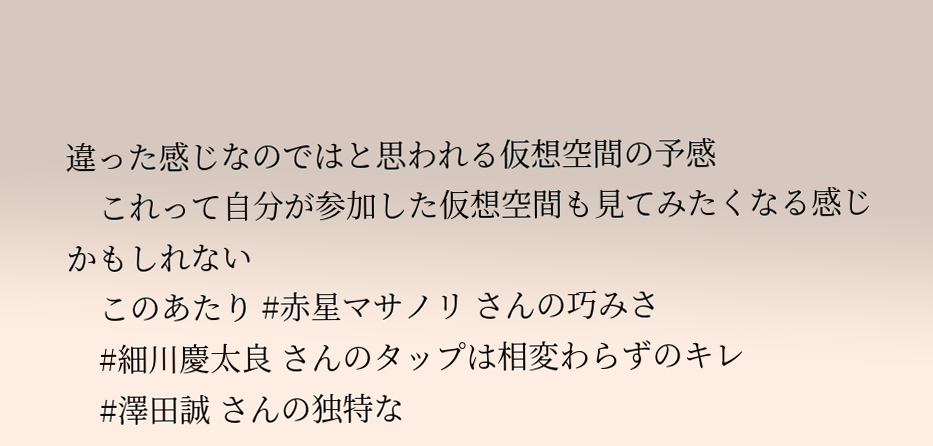違った感じなのではと思われる仮想空間の予感
    これって自分が参加した仮想空間も見てみたくなる感じかもしれない
    このあたり #赤星マサノリ さんの巧みさ
    #細川慶太良 さんのタップは相変わらずのキレ
    #澤田誠 さんの独特な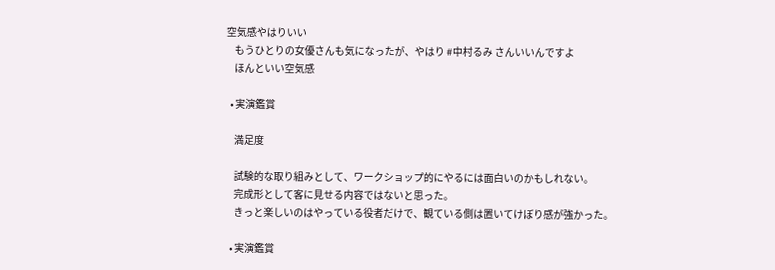空気感やはりいい
    もうひとりの女優さんも気になったが、やはり #中村るみ さんいいんですよ
    ほんといい空気感

  • 実演鑑賞

    満足度

    試験的な取り組みとして、ワークショップ的にやるには面白いのかもしれない。
    完成形として客に見せる内容ではないと思った。
    きっと楽しいのはやっている役者だけで、観ている側は置いてけぼり感が強かった。

  • 実演鑑賞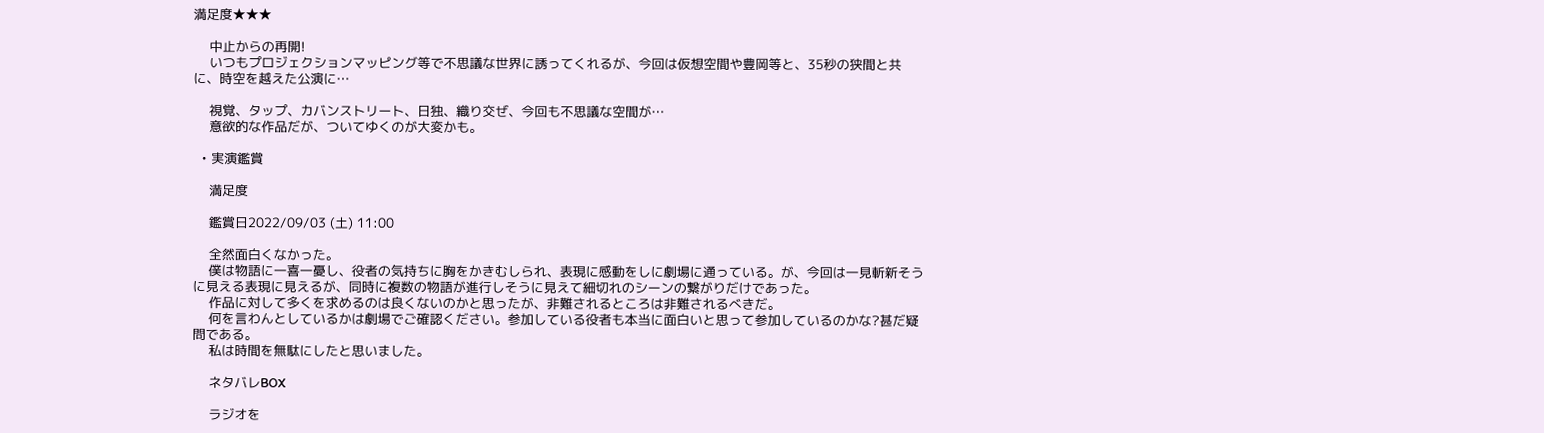満足度★★★

    中止からの再開!
    いつもプロジェクションマッピング等で不思議な世界に誘ってくれるが、今回は仮想空間や豊岡等と、35秒の狭間と共に、時空を越えた公演に…

    視覚、タップ、カバンストリート、日独、織り交ぜ、今回も不思議な空間が…
    意欲的な作品だが、ついてゆくのが大変かも。

  • 実演鑑賞

    満足度

    鑑賞日2022/09/03 (土) 11:00

    全然面白くなかった。
    僕は物語に一喜一憂し、役者の気持ちに胸をかきむしられ、表現に感動をしに劇場に通っている。が、今回は一見斬新そうに見える表現に見えるが、同時に複数の物語が進行しそうに見えて細切れのシーンの繋がりだけであった。
    作品に対して多くを求めるのは良くないのかと思ったが、非難されるところは非難されるべきだ。
    何を言わんとしているかは劇場でご確認ください。参加している役者も本当に面白いと思って参加しているのかな?甚だ疑問である。
    私は時間を無駄にしたと思いました。

    ネタバレBOX

    ラジオを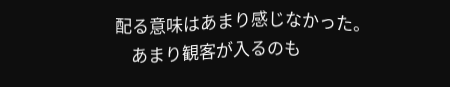配る意味はあまり感じなかった。
    あまり観客が入るのも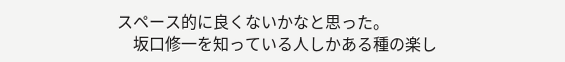スペース的に良くないかなと思った。
    坂口修一を知っている人しかある種の楽し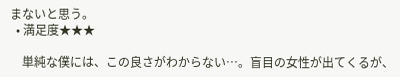まないと思う。
  • 満足度★★★

    単純な僕には、この良さがわからない…。盲目の女性が出てくるが、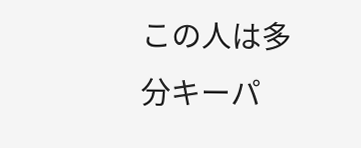この人は多分キーパ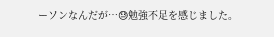ーソンなんだが…😓勉強不足を感じました。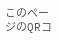このページのQRコ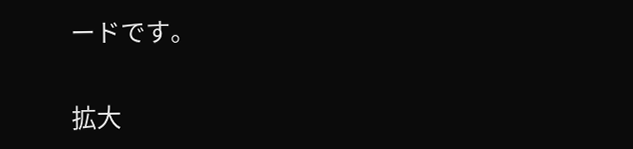ードです。

拡大